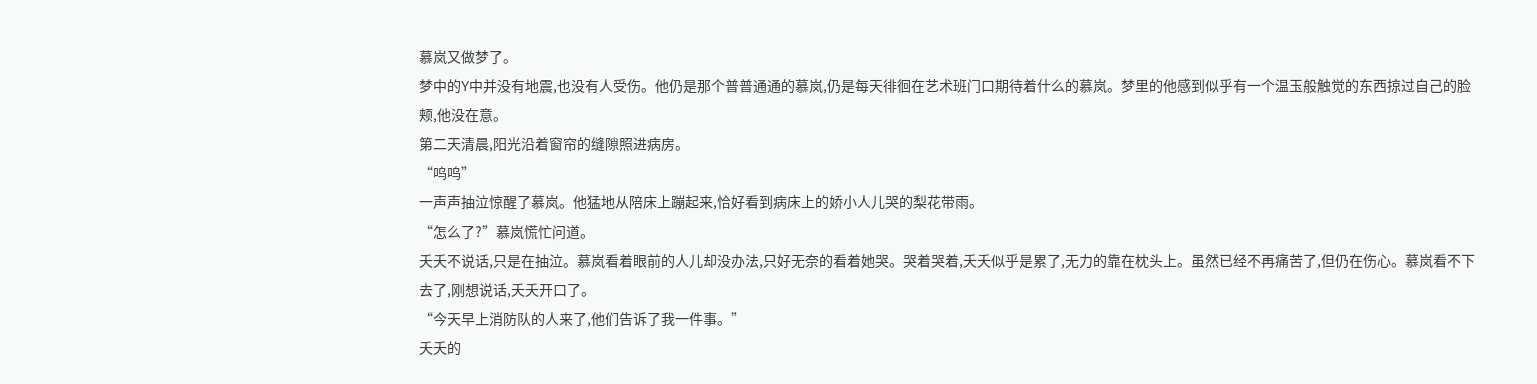慕岚又做梦了。
梦中的Y中并没有地震,也没有人受伤。他仍是那个普普通通的慕岚,仍是每天徘徊在艺术班门口期待着什么的慕岚。梦里的他感到似乎有一个温玉般触觉的东西掠过自己的脸颊,他没在意。
第二天清晨,阳光沿着窗帘的缝隙照进病房。
“呜呜”
一声声抽泣惊醒了慕岚。他猛地从陪床上蹦起来,恰好看到病床上的娇小人儿哭的梨花带雨。
“怎么了?”慕岚慌忙问道。
夭夭不说话,只是在抽泣。慕岚看着眼前的人儿却没办法,只好无奈的看着她哭。哭着哭着,夭夭似乎是累了,无力的靠在枕头上。虽然已经不再痛苦了,但仍在伤心。慕岚看不下去了,刚想说话,夭夭开口了。
“今天早上消防队的人来了,他们告诉了我一件事。”
夭夭的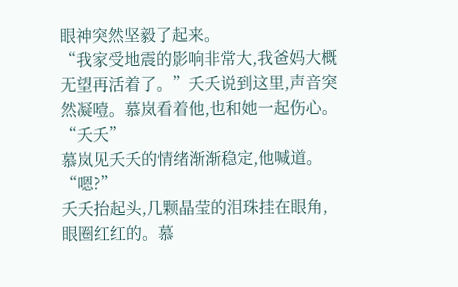眼神突然坚毅了起来。
“我家受地震的影响非常大,我爸妈大概无望再活着了。”夭夭说到这里,声音突然凝噎。慕岚看着他,也和她一起伤心。
“夭夭”
慕岚见夭夭的情绪渐渐稳定,他喊道。
“嗯?”
夭夭抬起头,几颗晶莹的泪珠挂在眼角,眼圈红红的。慕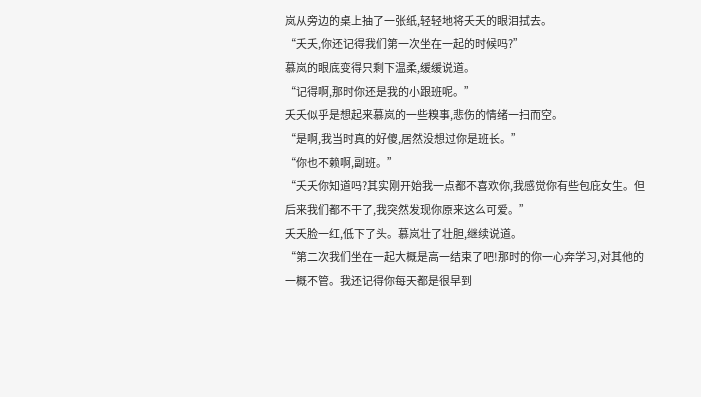岚从旁边的桌上抽了一张纸,轻轻地将夭夭的眼泪拭去。
“夭夭,你还记得我们第一次坐在一起的时候吗?”
慕岚的眼底变得只剩下温柔,缓缓说道。
“记得啊,那时你还是我的小跟班呢。”
夭夭似乎是想起来慕岚的一些糗事,悲伤的情绪一扫而空。
“是啊,我当时真的好傻,居然没想过你是班长。”
“你也不赖啊,副班。”
“夭夭你知道吗?其实刚开始我一点都不喜欢你,我感觉你有些包庇女生。但后来我们都不干了,我突然发现你原来这么可爱。”
夭夭脸一红,低下了头。慕岚壮了壮胆,继续说道。
“第二次我们坐在一起大概是高一结束了吧!那时的你一心奔学习,对其他的一概不管。我还记得你每天都是很早到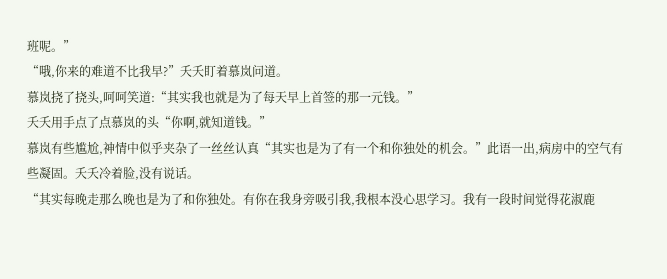班呢。”
“哦,你来的难道不比我早?”夭夭盯着慕岚问道。
慕岚挠了挠头,呵呵笑道:“其实我也就是为了每天早上首签的那一元钱。”
夭夭用手点了点慕岚的头“你啊,就知道钱。”
慕岚有些尴尬,神情中似乎夹杂了一丝丝认真“其实也是为了有一个和你独处的机会。”此语一出,病房中的空气有些凝固。夭夭冷着脸,没有说话。
“其实每晚走那么晚也是为了和你独处。有你在我身旁吸引我,我根本没心思学习。我有一段时间觉得花淑鹿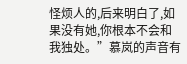怪烦人的,后来明白了,如果没有她,你根本不会和我独处。”慕岚的声音有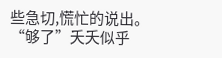些急切,慌忙的说出。
“够了”夭夭似乎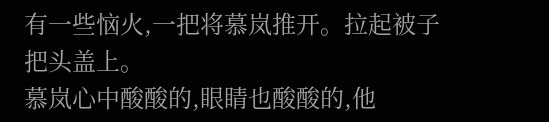有一些恼火,一把将慕岚推开。拉起被子把头盖上。
慕岚心中酸酸的,眼睛也酸酸的,他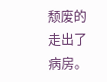颓废的走出了病房。